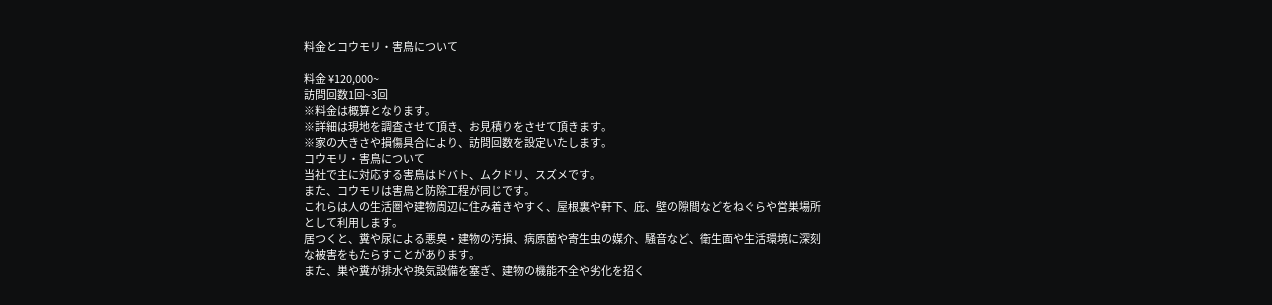料金とコウモリ・害鳥について

料金 ¥120,000~
訪問回数1回~3回
※料金は概算となります。
※詳細は現地を調査させて頂き、お見積りをさせて頂きます。
※家の大きさや損傷具合により、訪問回数を設定いたします。
コウモリ・害鳥について
当社で主に対応する害鳥はドバト、ムクドリ、スズメです。
また、コウモリは害鳥と防除工程が同じです。
これらは人の生活圏や建物周辺に住み着きやすく、屋根裏や軒下、庇、壁の隙間などをねぐらや営巣場所として利用します。
居つくと、糞や尿による悪臭・建物の汚損、病原菌や寄生虫の媒介、騒音など、衛生面や生活環境に深刻な被害をもたらすことがあります。
また、巣や糞が排水や換気設備を塞ぎ、建物の機能不全や劣化を招く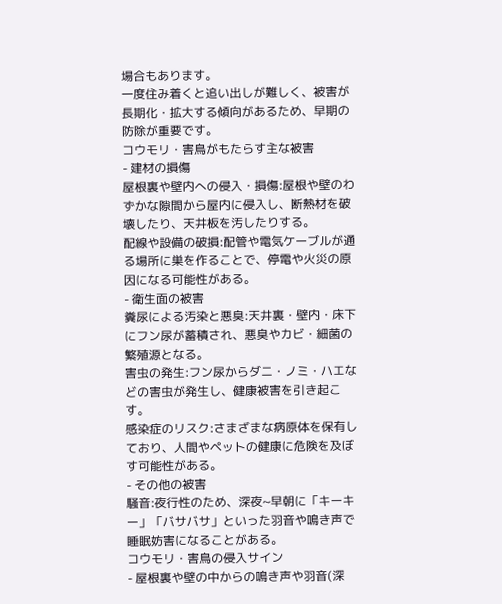場合もあります。
一度住み着くと追い出しが難しく、被害が長期化・拡大する傾向があるため、早期の防除が重要です。
コウモリ・害鳥がもたらす主な被害
- 建材の損傷
屋根裏や壁内への侵入・損傷:屋根や壁のわずかな隙間から屋内に侵入し、断熱材を破壊したり、天井板を汚したりする。
配線や設備の破損:配管や電気ケーブルが通る場所に巣を作ることで、停電や火災の原因になる可能性がある。
- 衛生面の被害
糞尿による汚染と悪臭:天井裏・壁内・床下にフン尿が蓄積され、悪臭やカビ・細菌の繁殖源となる。
害虫の発生:フン尿からダニ・ノミ・ハエなどの害虫が発生し、健康被害を引き起こす。
感染症のリスク:さまざまな病原体を保有しており、人間やペットの健康に危険を及ぼす可能性がある。
- その他の被害
騒音:夜行性のため、深夜~早朝に「キーキー」「バサバサ」といった羽音や鳴き声で睡眠妨害になることがある。
コウモリ・害鳥の侵入サイン
- 屋根裏や壁の中からの鳴き声や羽音(深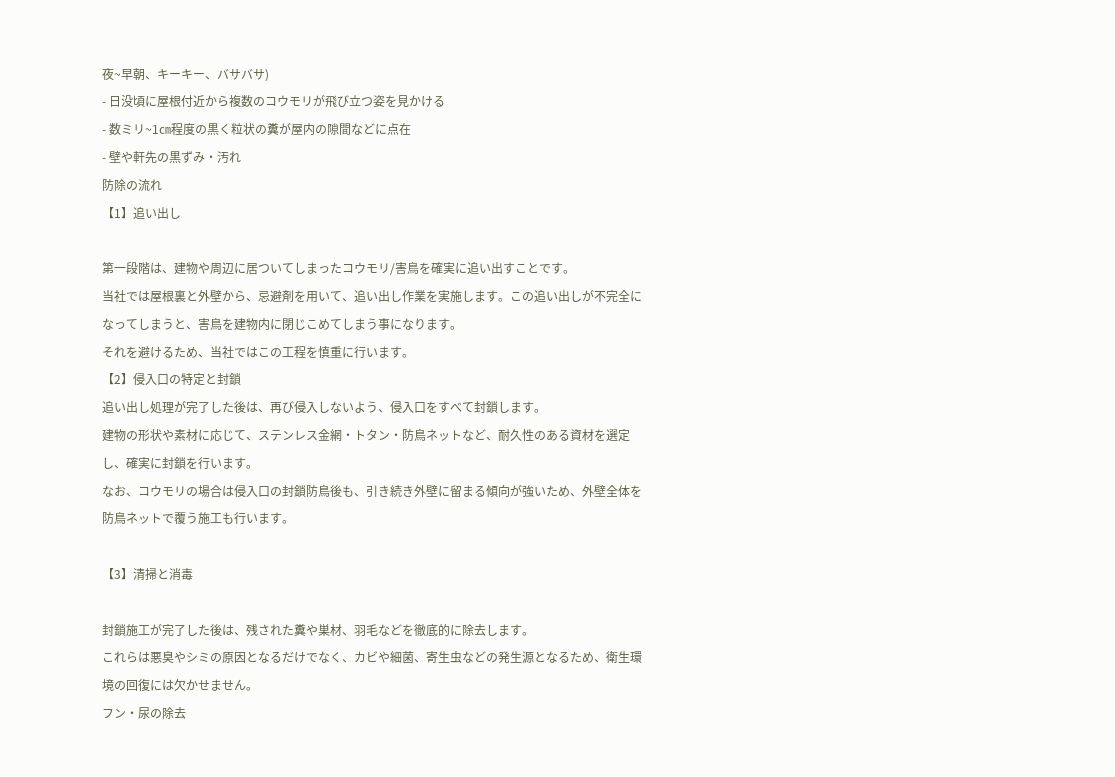夜~早朝、キーキー、バサバサ)
- 日没頃に屋根付近から複数のコウモリが飛び立つ姿を見かける
- 数ミリ~1㎝程度の黒く粒状の糞が屋内の隙間などに点在
- 壁や軒先の黒ずみ・汚れ
防除の流れ
【1】追い出し

第一段階は、建物や周辺に居ついてしまったコウモリ/害鳥を確実に追い出すことです。
当社では屋根裏と外壁から、忌避剤を用いて、追い出し作業を実施します。この追い出しが不完全になってしまうと、害鳥を建物内に閉じこめてしまう事になります。
それを避けるため、当社ではこの工程を慎重に行います。
【2】侵入口の特定と封鎖
追い出し処理が完了した後は、再び侵入しないよう、侵入口をすべて封鎖します。
建物の形状や素材に応じて、ステンレス金網・トタン・防鳥ネットなど、耐久性のある資材を選定し、確実に封鎖を行います。
なお、コウモリの場合は侵入口の封鎖防鳥後も、引き続き外壁に留まる傾向が強いため、外壁全体を防鳥ネットで覆う施工も行います。

【3】清掃と消毒

封鎖施工が完了した後は、残された糞や巣材、羽毛などを徹底的に除去します。
これらは悪臭やシミの原因となるだけでなく、カビや細菌、寄生虫などの発生源となるため、衛生環境の回復には欠かせません。
フン・尿の除去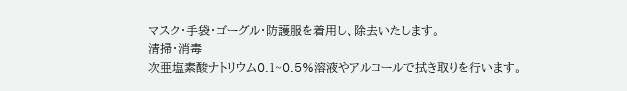マスク・手袋・ゴーグル・防護服を着用し、除去いたします。
清掃・消毒
次亜塩素酸ナトリウム0.1~0.5%溶液やアルコールで拭き取りを行います。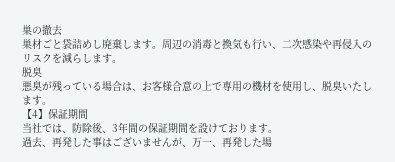巣の撤去
巣材ごと袋詰めし廃棄します。周辺の消毒と換気も行い、二次感染や再侵入のリスクを減らします。
脱臭
悪臭が残っている場合は、お客様合意の上で専用の機材を使用し、脱臭いたします。
【4】保証期間
当社では、防除後、3年間の保証期間を設けております。
過去、再発した事はございませんが、万一、再発した場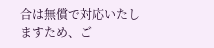合は無償で対応いたしますため、ご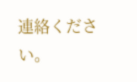連絡ください。